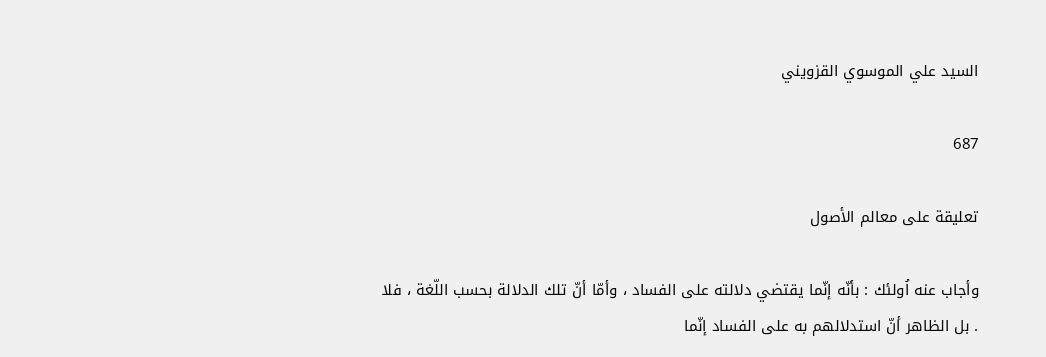السيد علي الموسوي القزويني

687

تعليقة على معالم الأصول

وأجاب عنه اُولئك : بأنّه إنّما يقتضي دلالته على الفساد ، وأمّا أنّ تلك الدلالة بحسب اللّغة ، فلا . بل الظاهر أنّ استدلالهم به على الفساد إنّما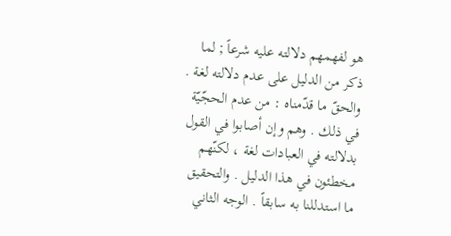هو لفهمهم دلالته عليه شرعاً ; لما ذكر من الدليل على عدم دلالته لغة . والحقّ ما قدّمناه : من عدم الحجّيّة في ذلك . وهم وإن أصابوا في القول بدلالته في العبادات لغة ، لكنّهم مخطئون في هذا الدليل . والتحقيق ما استدللنا به سابقاً . الوجه الثاني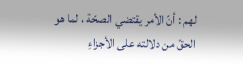لهم : أنّ الأمر يقتضي الصحّة ، لما هو الحقّ من دلالته على الأجزاءِ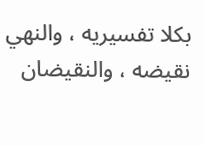بكلا تفسيريه ، والنهي نقيضه ، والنقيضان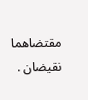مقتضاهما نقيضان .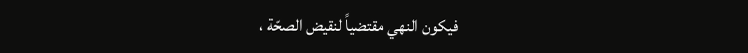فيكون النهي مقتضياً لنقيض الصحّة ،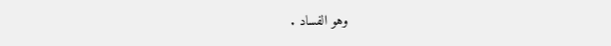وهو الفساد .